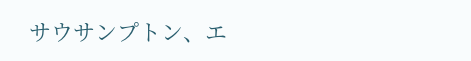サウサンプトン、エ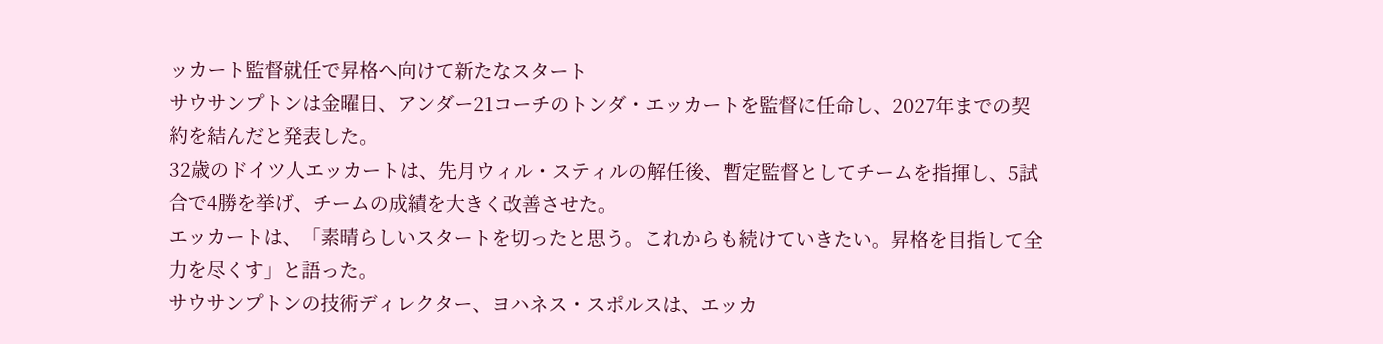ッカート監督就任で昇格へ向けて新たなスタート
サウサンプトンは金曜日、アンダー21コーチのトンダ・エッカートを監督に任命し、2027年までの契約を結んだと発表した。
32歳のドイツ人エッカートは、先月ウィル・スティルの解任後、暫定監督としてチームを指揮し、5試合で4勝を挙げ、チームの成績を大きく改善させた。
エッカートは、「素晴らしいスタートを切ったと思う。これからも続けていきたい。昇格を目指して全力を尽くす」と語った。
サウサンプトンの技術ディレクター、ヨハネス・スポルスは、エッカ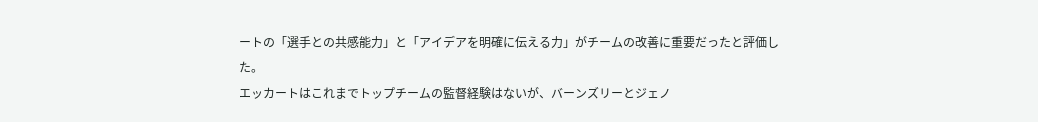ートの「選手との共感能力」と「アイデアを明確に伝える力」がチームの改善に重要だったと評価した。
エッカートはこれまでトップチームの監督経験はないが、バーンズリーとジェノ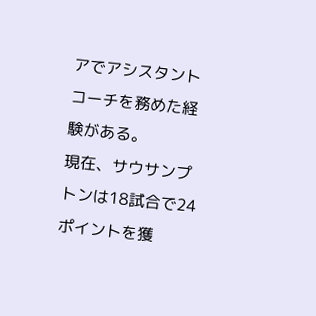アでアシスタントコーチを務めた経験がある。
現在、サウサンプトンは18試合で24ポイントを獲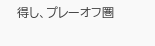得し、プレーオフ圏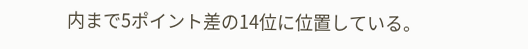内まで5ポイント差の14位に位置している。